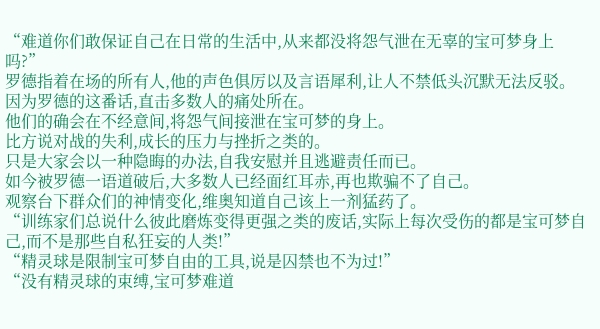“难道你们敢保证自己在日常的生活中,从来都没将怨气泄在无辜的宝可梦身上吗?”
罗德指着在场的所有人,他的声色俱厉以及言语犀利,让人不禁低头沉默无法反驳。
因为罗德的这番话,直击多数人的痛处所在。
他们的确会在不经意间,将怨气间接泄在宝可梦的身上。
比方说对战的失利,成长的压力与挫折之类的。
只是大家会以一种隐晦的办法,自我安慰并且逃避责任而已。
如今被罗德一语道破后,大多数人已经面红耳赤,再也欺骗不了自己。
观察台下群众们的神情变化,维奥知道自己该上一剂猛药了。
“训练家们总说什么彼此磨炼变得更强之类的废话,实际上每次受伤的都是宝可梦自己,而不是那些自私狂妄的人类!”
“精灵球是限制宝可梦自由的工具,说是囚禁也不为过!”
“没有精灵球的束缚,宝可梦难道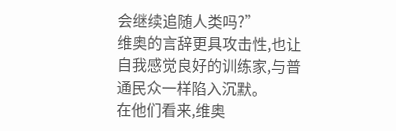会继续追随人类吗?”
维奥的言辞更具攻击性,也让自我感觉良好的训练家,与普通民众一样陷入沉默。
在他们看来,维奥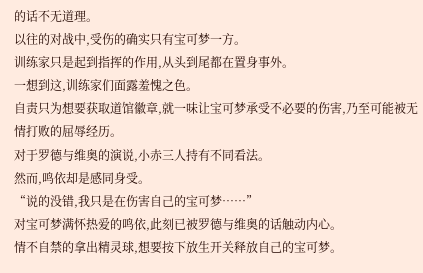的话不无道理。
以往的对战中,受伤的确实只有宝可梦一方。
训练家只是起到指挥的作用,从头到尾都在置身事外。
一想到这,训练家们面露羞愧之色。
自责只为想要获取道馆徽章,就一味让宝可梦承受不必要的伤害,乃至可能被无情打败的屈辱经历。
对于罗德与维奥的演说,小赤三人持有不同看法。
然而,鸣依却是感同身受。
“说的没错,我只是在伤害自己的宝可梦……”
对宝可梦满怀热爱的鸣依,此刻已被罗德与维奥的话触动内心。
情不自禁的拿出精灵球,想要按下放生开关释放自己的宝可梦。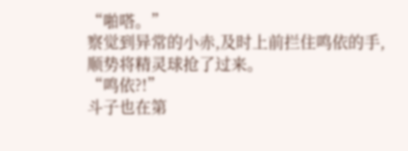“啪嗒。”
察觉到异常的小赤,及时上前拦住鸣依的手,顺势将精灵球抢了过来。
“鸣依?!”
斗子也在第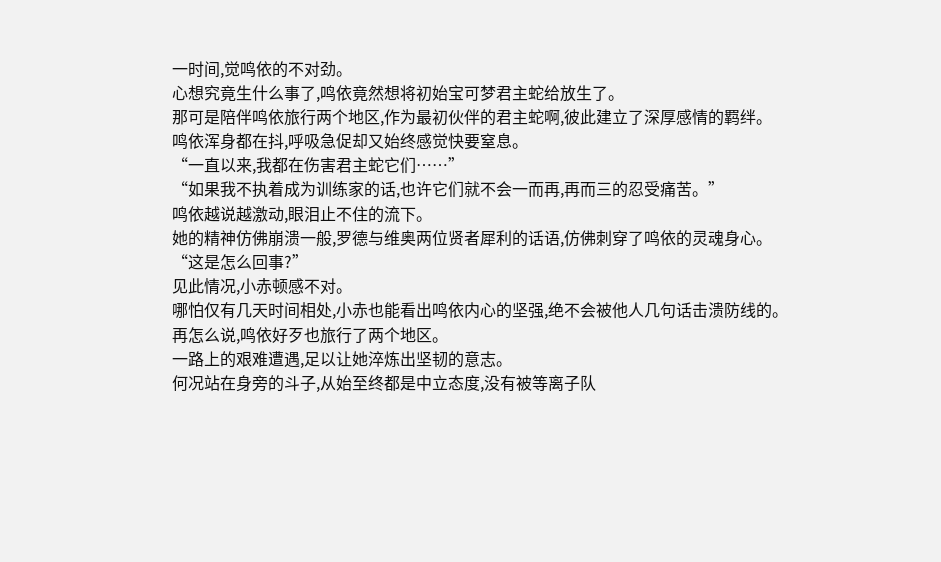一时间,觉鸣依的不对劲。
心想究竟生什么事了,鸣依竟然想将初始宝可梦君主蛇给放生了。
那可是陪伴鸣依旅行两个地区,作为最初伙伴的君主蛇啊,彼此建立了深厚感情的羁绊。
鸣依浑身都在抖,呼吸急促却又始终感觉快要窒息。
“一直以来,我都在伤害君主蛇它们……”
“如果我不执着成为训练家的话,也许它们就不会一而再,再而三的忍受痛苦。”
鸣依越说越激动,眼泪止不住的流下。
她的精神仿佛崩溃一般,罗德与维奥两位贤者犀利的话语,仿佛刺穿了鸣依的灵魂身心。
“这是怎么回事?”
见此情况,小赤顿感不对。
哪怕仅有几天时间相处,小赤也能看出鸣依内心的坚强,绝不会被他人几句话击溃防线的。
再怎么说,鸣依好歹也旅行了两个地区。
一路上的艰难遭遇,足以让她淬炼出坚韧的意志。
何况站在身旁的斗子,从始至终都是中立态度,没有被等离子队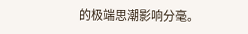的极端思潮影响分毫。